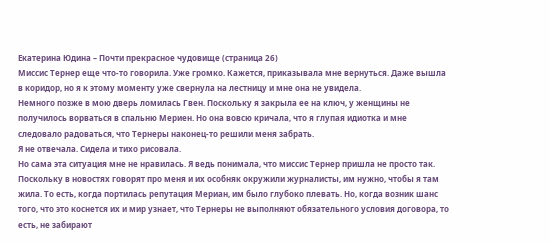Екатерина Юдина – Почти прекрасное чудовище (страница 26)
Миссис Тернер еще что-то говорила. Уже громко. Кажется, приказывала мне вернуться. Даже вышла в коридор, но я к этому моменту уже свернула на лестницу и мне она не увидела.
Немного позже в мою дверь ломилась Гвен. Поскольку я закрыла ее на ключ, у женщины не получилось ворваться в спальню Мериен. Но она вовсю кричала, что я глупая идиотка и мне следовало радоваться, что Тернеры наконец-то решили меня забрать.
Я не отвечала. Сидела и тихо рисовала.
Но сама эта ситуация мне не нравилась. Я ведь понимала, что миссис Тернер пришла не просто так. Поскольку в новостях говорят про меня и их особняк окружили журналисты, им нужно, чтобы я там жила. То есть, когда портилась репутация Мериан, им было глубоко плевать. Но, когда возник шанс того, что это коснется их и мир узнает, что Тернеры не выполняют обязательного условия договора, то есть, не забирают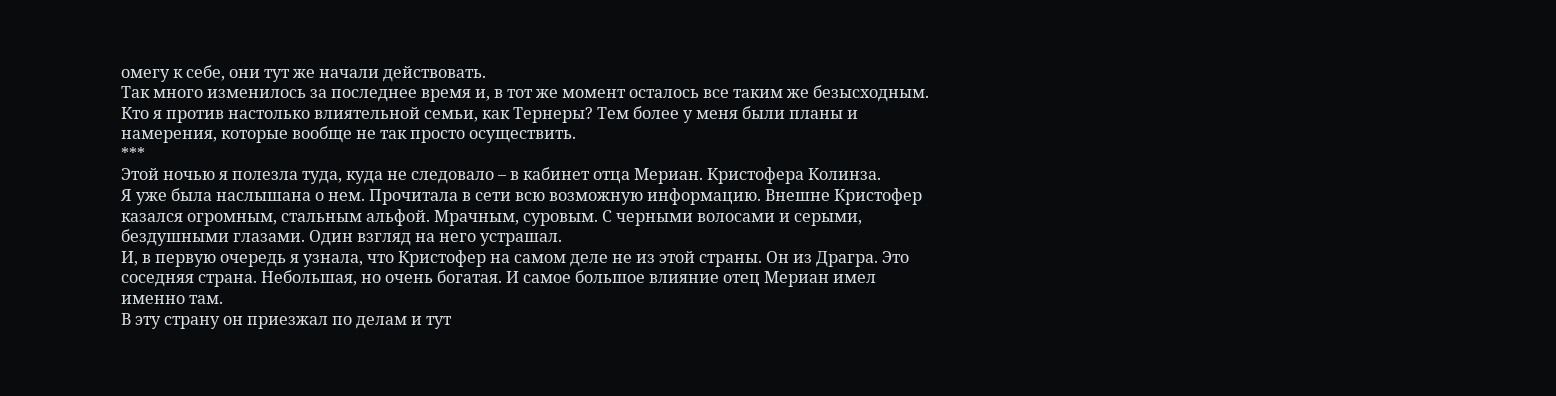омегу к себе, они тут же начали действовать.
Так много изменилось за последнее время и, в тот же момент осталось все таким же безысходным. Кто я против настолько влиятельной семьи, как Тернеры? Тем более у меня были планы и намерения, которые вообще не так просто осуществить.
***
Этой ночью я полезла туда, куда не следовало – в кабинет отца Мериан. Кристофера Колинза.
Я уже была наслышана о нем. Прочитала в сети всю возможную информацию. Внешне Кристофер казался огромным, стальным альфой. Мрачным, суровым. С черными волосами и серыми, бездушными глазами. Один взгляд на него устрашал.
И, в первую очередь я узнала, что Кристофер на самом деле не из этой страны. Он из Драгра. Это соседняя страна. Небольшая, но очень богатая. И самое большое влияние отец Мериан имел именно там.
В эту страну он приезжал по делам и тут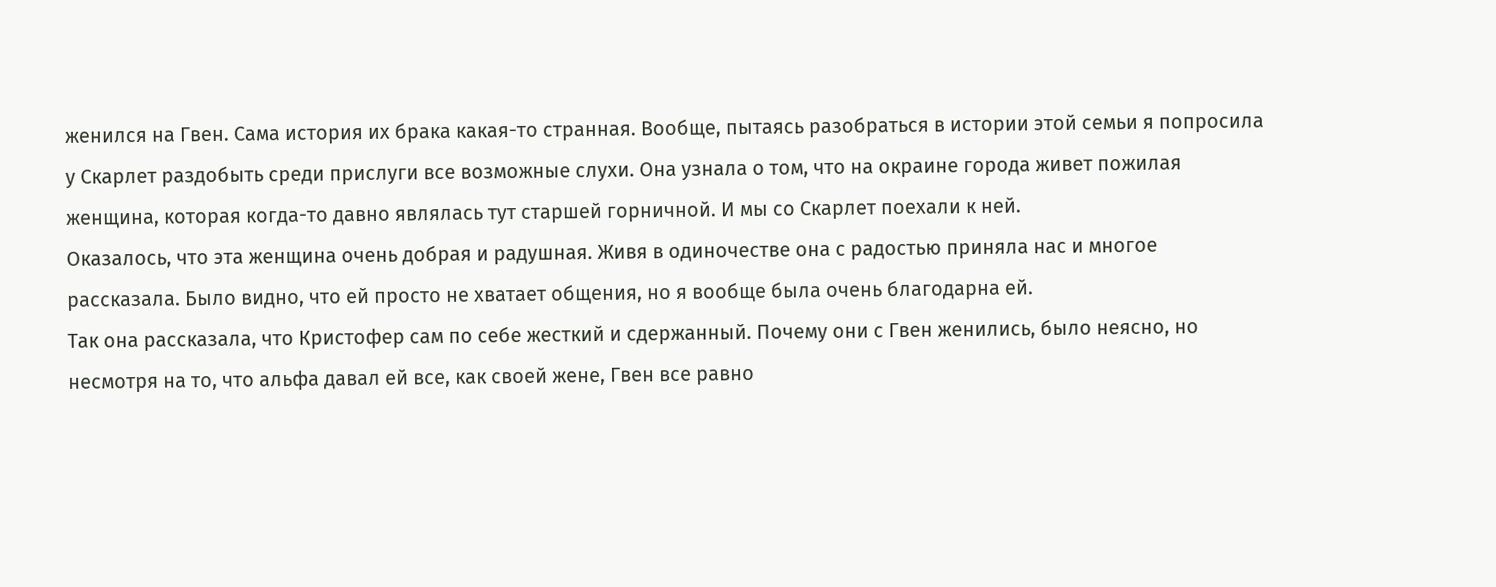женился на Гвен. Сама история их брака какая-то странная. Вообще, пытаясь разобраться в истории этой семьи я попросила у Скарлет раздобыть среди прислуги все возможные слухи. Она узнала о том, что на окраине города живет пожилая женщина, которая когда-то давно являлась тут старшей горничной. И мы со Скарлет поехали к ней.
Оказалось, что эта женщина очень добрая и радушная. Живя в одиночестве она с радостью приняла нас и многое рассказала. Было видно, что ей просто не хватает общения, но я вообще была очень благодарна ей.
Так она рассказала, что Кристофер сам по себе жесткий и сдержанный. Почему они с Гвен женились, было неясно, но несмотря на то, что альфа давал ей все, как своей жене, Гвен все равно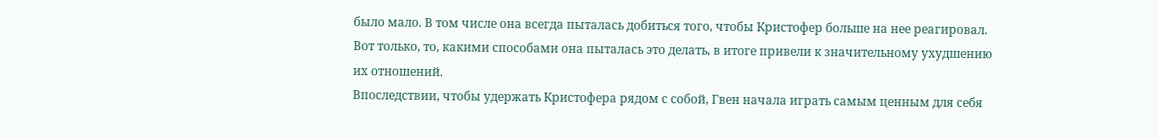было мало. В том числе она всегда пыталась добиться того, чтобы Кристофер больше на нее реагировал. Вот только, то, какими способами она пыталась это делать, в итоге привели к значительному ухудшению их отношений.
Впоследствии, чтобы удержать Кристофера рядом с собой, Гвен начала играть самым ценным для себя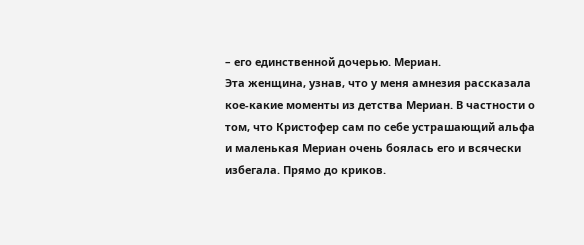– его единственной дочерью. Мериан.
Эта женщина, узнав, что у меня амнезия рассказала кое-какие моменты из детства Мериан. В частности о том, что Кристофер сам по себе устрашающий альфа и маленькая Мериан очень боялась его и всячески избегала. Прямо до криков.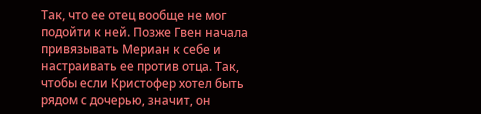Так, что ее отец вообще не мог подойти к ней. Позже Гвен начала привязывать Мериан к себе и настраивать ее против отца. Так, чтобы если Кристофер хотел быть рядом с дочерью, значит, он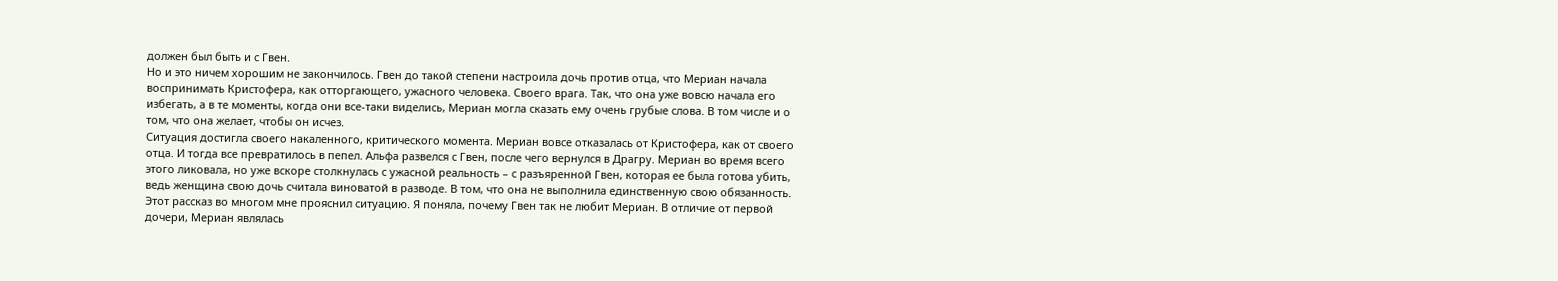должен был быть и с Гвен.
Но и это ничем хорошим не закончилось. Гвен до такой степени настроила дочь против отца, что Мериан начала воспринимать Кристофера, как отторгающего, ужасного человека. Своего врага. Так, что она уже вовсю начала его избегать, а в те моменты, когда они все-таки виделись, Мериан могла сказать ему очень грубые слова. В том числе и о том, что она желает, чтобы он исчез.
Ситуация достигла своего накаленного, критического момента. Мериан вовсе отказалась от Кристофера, как от своего отца. И тогда все превратилось в пепел. Альфа развелся с Гвен, после чего вернулся в Драгру. Мериан во время всего этого ликовала, но уже вскоре столкнулась с ужасной реальность – с разъяренной Гвен, которая ее была готова убить, ведь женщина свою дочь считала виноватой в разводе. В том, что она не выполнила единственную свою обязанность.
Этот рассказ во многом мне прояснил ситуацию. Я поняла, почему Гвен так не любит Мериан. В отличие от первой дочери, Мериан являлась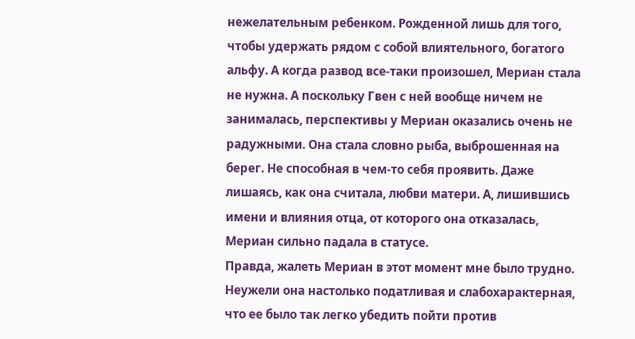нежелательным ребенком. Рожденной лишь для того, чтобы удержать рядом с собой влиятельного, богатого альфу. А когда развод все-таки произошел, Мериан стала не нужна. А поскольку Гвен с ней вообще ничем не занималась, перспективы у Мериан оказались очень не радужными. Она стала словно рыба, выброшенная на берег. Не способная в чем-то себя проявить. Даже лишаясь, как она считала, любви матери. А, лишившись имени и влияния отца, от которого она отказалась, Мериан сильно падала в статусе.
Правда, жалеть Мериан в этот момент мне было трудно. Неужели она настолько податливая и слабохарактерная, что ее было так легко убедить пойти против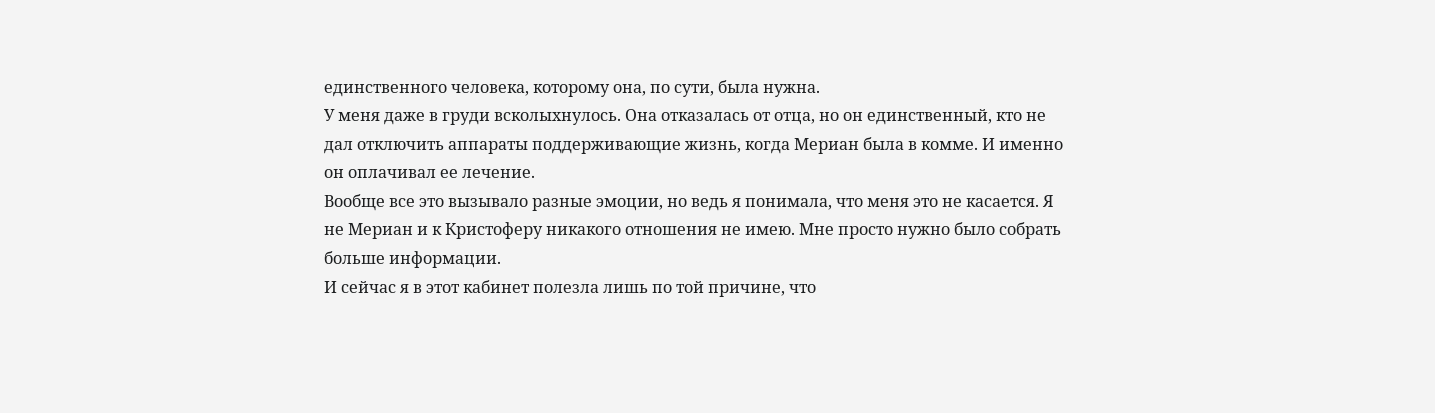единственного человека, которому она, по сути, была нужна.
У меня даже в груди всколыхнулось. Она отказалась от отца, но он единственный, кто не дал отключить аппараты поддерживающие жизнь, когда Мериан была в комме. И именно он оплачивал ее лечение.
Вообще все это вызывало разные эмоции, но ведь я понимала, что меня это не касается. Я не Мериан и к Кристоферу никакого отношения не имею. Мне просто нужно было собрать больше информации.
И сейчас я в этот кабинет полезла лишь по той причине, что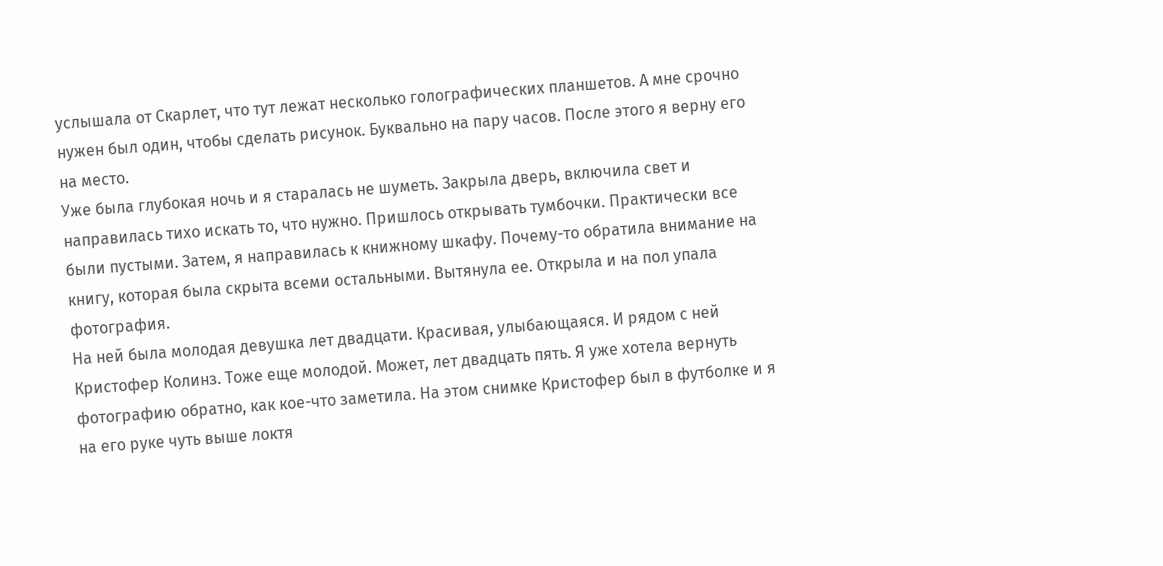услышала от Скарлет, что тут лежат несколько голографических планшетов. А мне срочно нужен был один, чтобы сделать рисунок. Буквально на пару часов. После этого я верну его на место.
Уже была глубокая ночь и я старалась не шуметь. Закрыла дверь, включила свет и направилась тихо искать то, что нужно. Пришлось открывать тумбочки. Практически все были пустыми. Затем, я направилась к книжному шкафу. Почему-то обратила внимание на книгу, которая была скрыта всеми остальными. Вытянула ее. Открыла и на пол упала фотография.
На ней была молодая девушка лет двадцати. Красивая, улыбающаяся. И рядом с ней Кристофер Колинз. Тоже еще молодой. Может, лет двадцать пять. Я уже хотела вернуть фотографию обратно, как кое-что заметила. На этом снимке Кристофер был в футболке и я на его руке чуть выше локтя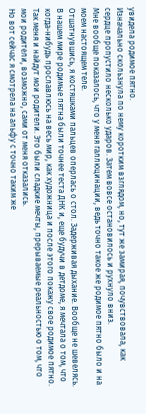увидела родимое пятно.
Изначально скользнула по нему коротким взглядом, но, тут же замирая, почувствовала, как сердце пропустило несколько ударов. Затем вовсе остановилось и рухнуло вниз.
Мне вообще показалось, что у меня галлюцинации, ведь точно такое же родимое пятно было и на моем настоящем теле.
Отшатнувшись, я костяшками пальцев оперлась о стол. Задерживая дыхание. Вообще не шевелясь.
В нашем мире родимые пятна были точнее теста ДНК и, еще будучи в детдоме, я мечтала о том, что когда-нибудь прославлюсь на весь мир, как художница и после этого покажу свое родимое пятно. Так меня и найдут мои родители. Это были сладкие мечты, прерываемые реальностью о том, что мои родители, возможно, сами от меня отказались.
Но вот сейчас я смотрела на альфу с точно таким же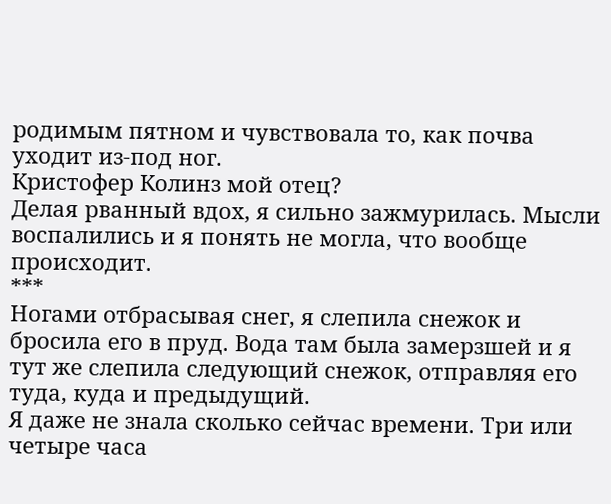родимым пятном и чувствовала то, как почва уходит из-под ног.
Кристофер Колинз мой отец?
Делая рванный вдох, я сильно зажмурилась. Мысли воспалились и я понять не могла, что вообще происходит.
***
Ногами отбрасывая снег, я слепила снежок и бросила его в пруд. Вода там была замерзшей и я тут же слепила следующий снежок, отправляя его туда, куда и предыдущий.
Я даже не знала сколько сейчас времени. Три или четыре часа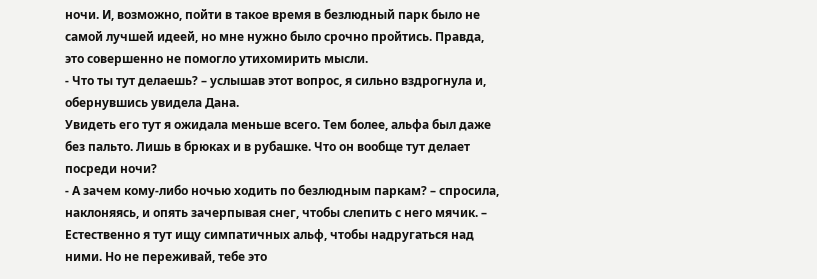ночи. И, возможно, пойти в такое время в безлюдный парк было не самой лучшей идеей, но мне нужно было срочно пройтись. Правда, это совершенно не помогло утихомирить мысли.
- Что ты тут делаешь? – услышав этот вопрос, я сильно вздрогнула и, обернувшись увидела Дана.
Увидеть его тут я ожидала меньше всего. Тем более, альфа был даже без пальто. Лишь в брюках и в рубашке. Что он вообще тут делает посреди ночи?
- А зачем кому-либо ночью ходить по безлюдным паркам? – спросила, наклоняясь, и опять зачерпывая снег, чтобы слепить с него мячик. – Естественно я тут ищу симпатичных альф, чтобы надругаться над ними. Но не переживай, тебе это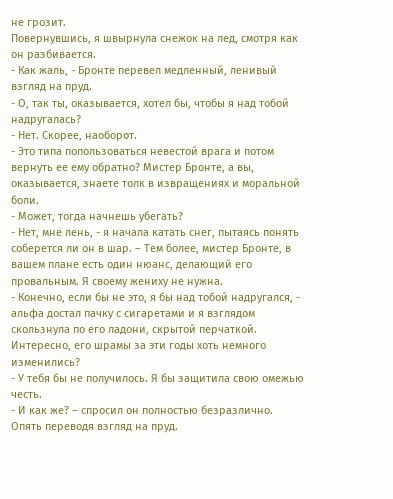не грозит.
Повернувшись, я швырнула снежок на лед, смотря как он разбивается.
- Как жаль, - Бронте перевел медленный, ленивый взгляд на пруд.
- О, так ты, оказывается, хотел бы, чтобы я над тобой надругалась?
- Нет. Скорее, наоборот.
- Это типа попользоваться невестой врага и потом вернуть ее ему обратно? Мистер Бронте, а вы, оказывается, знаете толк в извращениях и моральной боли.
- Может, тогда начнешь убегать?
- Нет, мне лень, - я начала катать снег, пытаясь понять соберется ли он в шар. – Тем более, мистер Бронте, в вашем плане есть один нюанс, делающий его провальным. Я своему жениху не нужна.
- Конечно, если бы не это, я бы над тобой надругался, - альфа достал пачку с сигаретами и я взглядом скользнула по его ладони, скрытой перчаткой. Интересно, его шрамы за эти годы хоть немного изменились?
- У тебя бы не получилось. Я бы защитила свою омежью честь.
- И как же? – спросил он полностью безразлично. Опять переводя взгляд на пруд.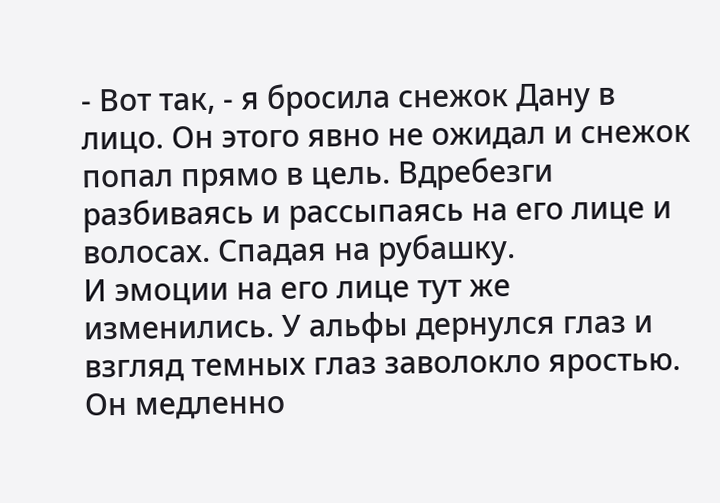- Вот так, - я бросила снежок Дану в лицо. Он этого явно не ожидал и снежок попал прямо в цель. Вдребезги разбиваясь и рассыпаясь на его лице и волосах. Спадая на рубашку.
И эмоции на его лице тут же изменились. У альфы дернулся глаз и взгляд темных глаз заволокло яростью. Он медленно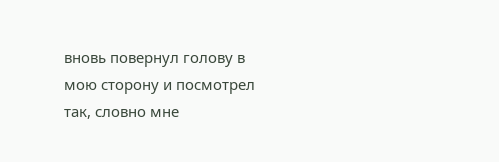вновь повернул голову в мою сторону и посмотрел так, словно мне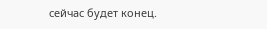сейчас будет конец.